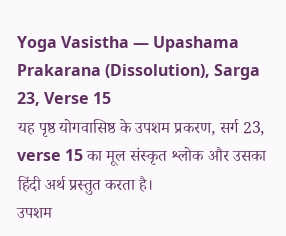Yoga Vasistha — Upashama Prakarana (Dissolution), Sarga 23, Verse 15
यह पृष्ठ योगवासिष्ठ के उपशम प्रकरण, सर्ग 23, verse 15 का मूल संस्कृत श्लोक और उसका हिंदी अर्थ प्रस्तुत करता है।
उपशम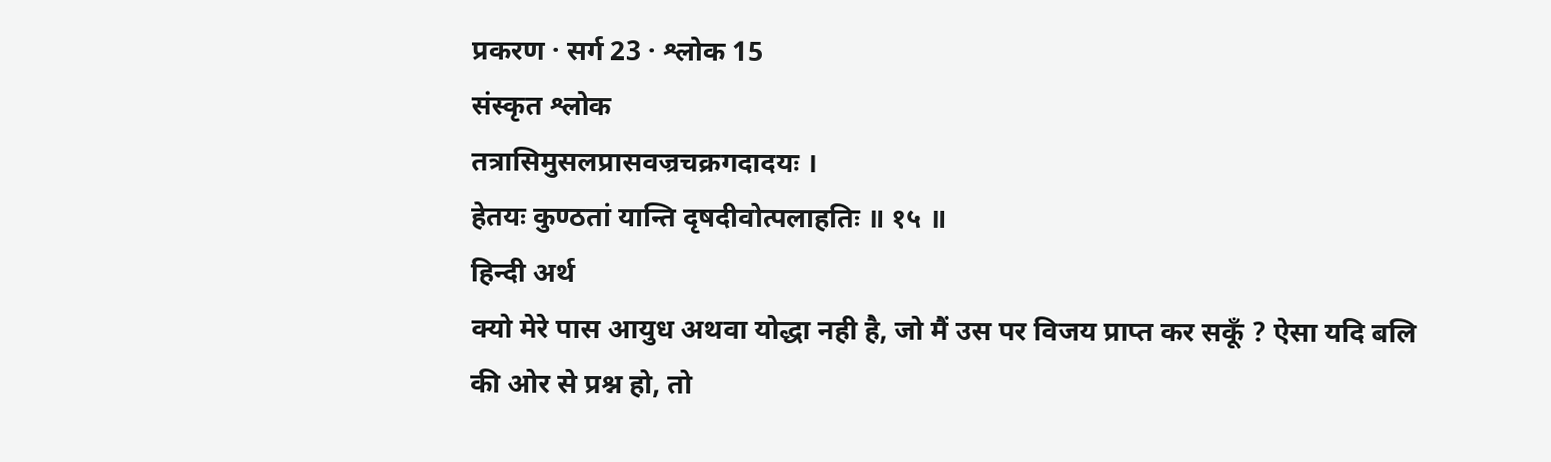प्रकरण · सर्ग 23 · श्लोक 15
संस्कृत श्लोक
तत्रासिमुसलप्रासवज्रचक्रगदादयः ।
हेतयः कुण्ठतां यान्ति दृषदीवोत्पलाहतिः ॥ १५ ॥
हिन्दी अर्थ
क्यो मेरे पास आयुध अथवा योद्धा नही है, जो मैं उस पर विजय प्राप्त कर सकूँ ? ऐसा यदि बलि
की ओर से प्रश्न हो, तो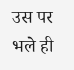उस पर भले ही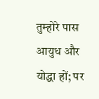तुम्होरे पास आयुध और योद्धा हों; पर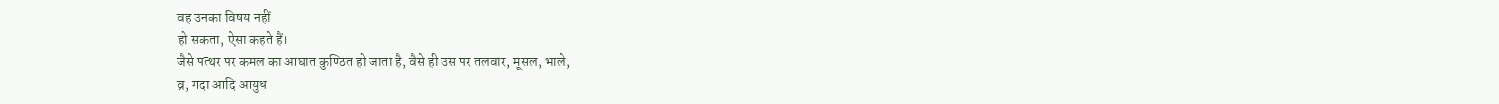वह उनका विषय नहीं
हो सकता, ऐसा कहते हैं।
जैसे पत्थर पर कमल का आघात कुण्ठित हो जाता है, वैसे ही उस पर तलवार, मूसल, भाले,
व्र, गदा आदि आयुध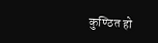कुण्ठित हो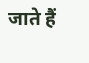जाते हैं